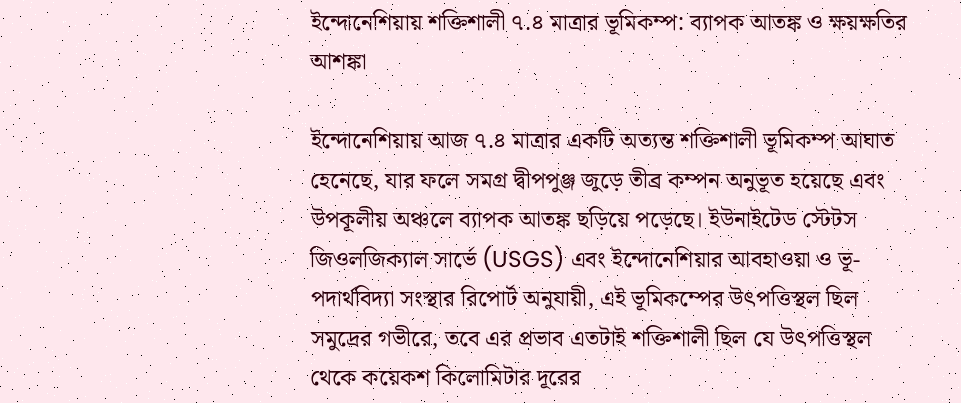ইন্দোনেশিয়ায় শক্তিশালী ৭.৪ মাত্রার ভূমিকম্প: ব্যাপক আতঙ্ক ও ক্ষয়ক্ষতির আশঙ্কা

ইন্দোনেশিয়ায় আজ ৭.৪ মাত্রার একটি অত্যন্ত শক্তিশালী ভূমিকম্প আঘাত হেনেছে, যার ফলে সমগ্র দ্বীপপুঞ্জ জুড়ে তীব্র কম্পন অনুভূত হয়েছে এবং উপকূলীয় অঞ্চলে ব্যাপক আতঙ্ক ছড়িয়ে পড়েছে। ইউনাইটেড স্টেটস জিওলজিক্যাল সার্ভে (USGS) এবং ইন্দোনেশিয়ার আবহাওয়া ও ভূ-পদার্থবিদ্যা সংস্থার রিপোর্ট অনুযায়ী, এই ভূমিকম্পের উৎপত্তিস্থল ছিল সমুদ্রের গভীরে, তবে এর প্রভাব এতটাই শক্তিশালী ছিল যে উৎপত্তিস্থল থেকে কয়েকশ কিলোমিটার দূরের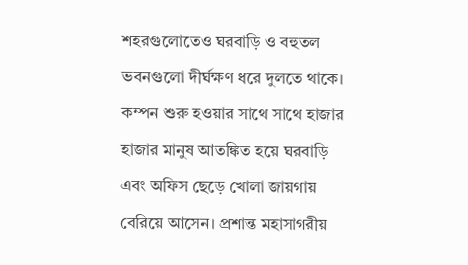শহরগুলোতেও ঘরবাড়ি ও বহুতল ভবনগুলো দীর্ঘক্ষণ ধরে দুলতে থাকে। কম্পন শুরু হওয়ার সাথে সাথে হাজার হাজার মানুষ আতঙ্কিত হয়ে ঘরবাড়ি এবং অফিস ছেড়ে খোলা জায়গায় বেরিয়ে আসেন। প্রশান্ত মহাসাগরীয়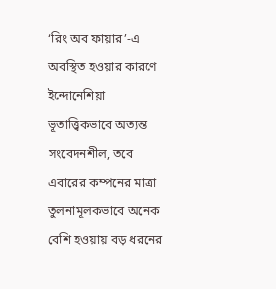‘রিং অব ফায়ার’-এ অবস্থিত হওয়ার কারণে ইন্দোনেশিয়া ভূতাত্ত্বিকভাবে অত্যন্ত সংবেদনশীল, তবে এবারের কম্পনের মাত্রা তুলনামূলকভাবে অনেক বেশি হওয়ায় বড় ধরনের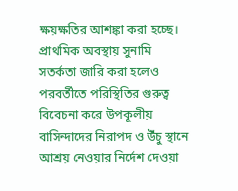ক্ষয়ক্ষতির আশঙ্কা করা হচ্ছে। প্রাথমিক অবস্থায় সুনামি সতর্কতা জারি করা হলেও পরবর্তীতে পরিস্থিতির গুরুত্ব বিবেচনা করে উপকূলীয় বাসিন্দাদের নিরাপদ ও উঁচু স্থানে আশ্রয় নেওয়ার নির্দেশ দেওয়া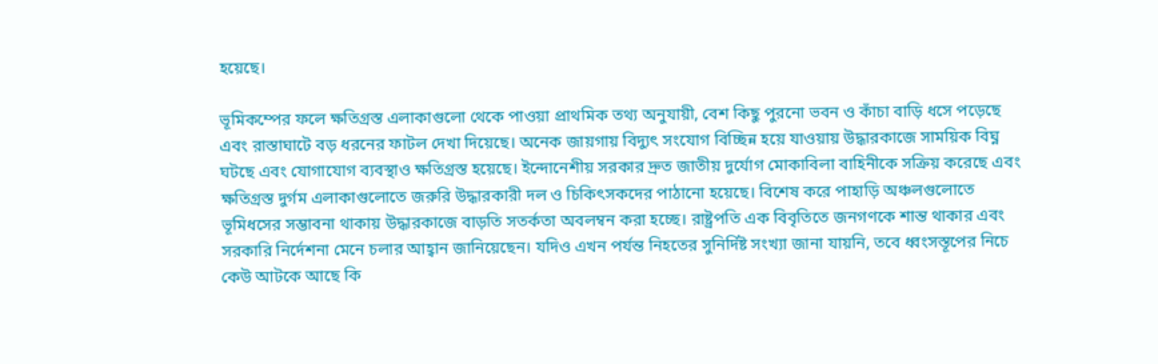হয়েছে।

ভূমিকম্পের ফলে ক্ষতিগ্রস্ত এলাকাগুলো থেকে পাওয়া প্রাথমিক তথ্য অনুযায়ী, বেশ কিছু পুরনো ভবন ও কাঁচা বাড়ি ধসে পড়েছে এবং রাস্তাঘাটে বড় ধরনের ফাটল দেখা দিয়েছে। অনেক জায়গায় বিদ্যুৎ সংযোগ বিচ্ছিন্ন হয়ে যাওয়ায় উদ্ধারকাজে সাময়িক বিঘ্ন ঘটছে এবং যোগাযোগ ব্যবস্থাও ক্ষতিগ্রস্ত হয়েছে। ইন্দোনেশীয় সরকার দ্রুত জাতীয় দুর্যোগ মোকাবিলা বাহিনীকে সক্রিয় করেছে এবং ক্ষতিগ্রস্ত দুর্গম এলাকাগুলোতে জরুরি উদ্ধারকারী দল ও চিকিৎসকদের পাঠানো হয়েছে। বিশেষ করে পাহাড়ি অঞ্চলগুলোতে ভূমিধসের সম্ভাবনা থাকায় উদ্ধারকাজে বাড়তি সতর্কতা অবলম্বন করা হচ্ছে। রাষ্ট্রপতি এক বিবৃতিতে জনগণকে শান্ত থাকার এবং সরকারি নির্দেশনা মেনে চলার আহ্বান জানিয়েছেন। যদিও এখন পর্যন্ত নিহতের সুনির্দিষ্ট সংখ্যা জানা যায়নি, তবে ধ্বংসস্তূপের নিচে কেউ আটকে আছে কি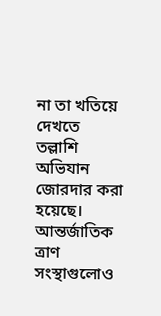না তা খতিয়ে দেখতে তল্লাশি অভিযান জোরদার করা হয়েছে। আন্তর্জাতিক ত্রাণ সংস্থাগুলোও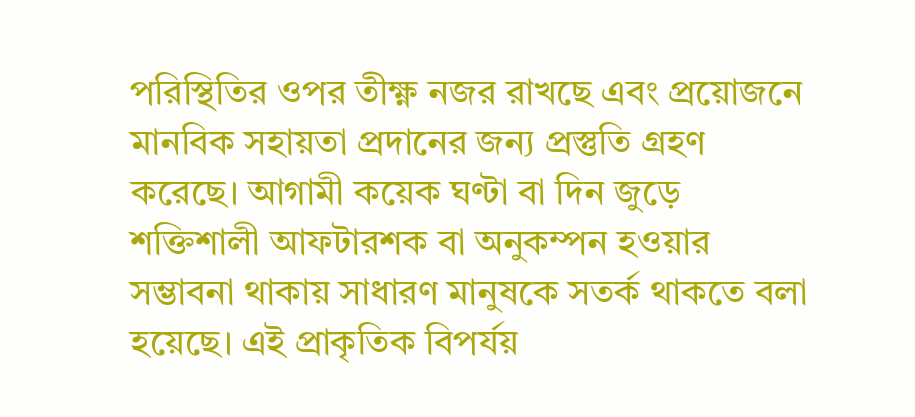পরিস্থিতির ওপর তীক্ষ্ণ নজর রাখছে এবং প্রয়োজনে মানবিক সহায়তা প্রদানের জন্য প্রস্তুতি গ্রহণ করেছে। আগামী কয়েক ঘণ্টা বা দিন জুড়ে শক্তিশালী আফটারশক বা অনুকম্পন হওয়ার সম্ভাবনা থাকায় সাধারণ মানুষকে সতর্ক থাকতে বলা হয়েছে। এই প্রাকৃতিক বিপর্যয়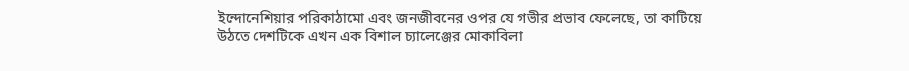ইন্দোনেশিয়ার পরিকাঠামো এবং জনজীবনের ওপর যে গভীর প্রভাব ফেলেছে, তা কাটিয়ে উঠতে দেশটিকে এখন এক বিশাল চ্যালেঞ্জের মোকাবিলা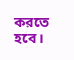করতে হবে।